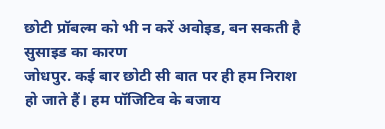छोटी प्रॉबल्म को भी न करें अवोइड, बन सकती है सुसाइड का कारण
जोधपुर. कई बार छोटी सी बात पर ही हम निराश हो जाते हैं। हम पॉजिटिव के बजाय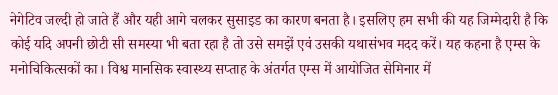नेगेटिव जल्दी हो जाते हैं और यही आगे चलकर सुसाइड का कारण बनता है। इसलिए हम सभी की यह जिम्मेदारी है कि कोई यदि अपनी छोटी सी समस्या भी बता रहा है तो उसे समझें एवं उसकी यथासंभव मदद करें। यह कहना है एम्स के मनोचिकित्सकों का। विश्व मानसिक स्वास्थ्य सप्ताह के अंतर्गत एम्स में आयोजित सेमिनार में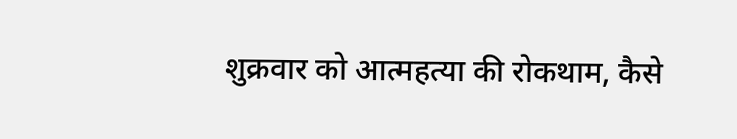शुक्रवार को आत्महत्या की रोकथाम, कैसे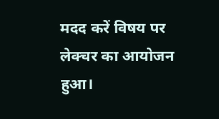मदद करें विषय पर लेक्चर का आयोजन हुआ।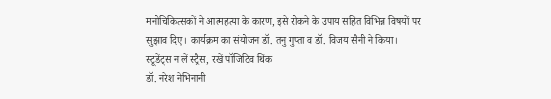मनोचिकित्सकों ने आत्महत्या के कारण, इसे रोकने के उपाय सहित विभिन्न विषयों पर सुझाव दिए। कार्यक्रम का संयोजन डॉ. तनु गुप्ता व डॉ. विजय सैनी ने किया।
स्टूडेंट्स न लें स्ट्रैस, रखें पॉजिटिव थिंक
डॉ. नरेश नेभिनानी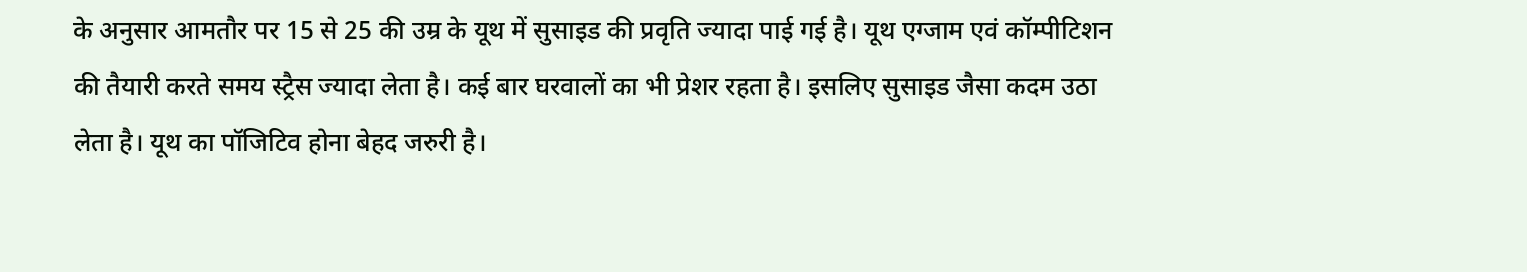के अनुसार आमतौर पर 15 से 25 की उम्र के यूथ में सुसाइड की प्रवृति ज्यादा पाई गई है। यूथ एग्जाम एवं कॉम्पीटिशन की तैयारी करते समय स्ट्रैस ज्यादा लेता है। कई बार घरवालों का भी प्रेशर रहता है। इसलिए सुसाइड जैसा कदम उठा लेता है। यूथ का पॉजिटिव होना बेहद जरुरी है।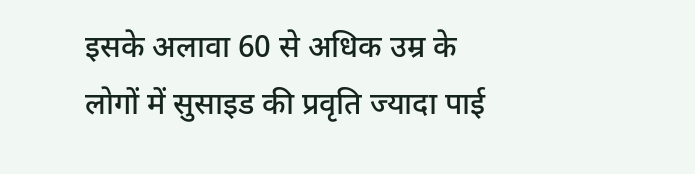इसके अलावा 60 से अधिक उम्र के लोगों में सुसाइड की प्रवृति ज्यादा पाई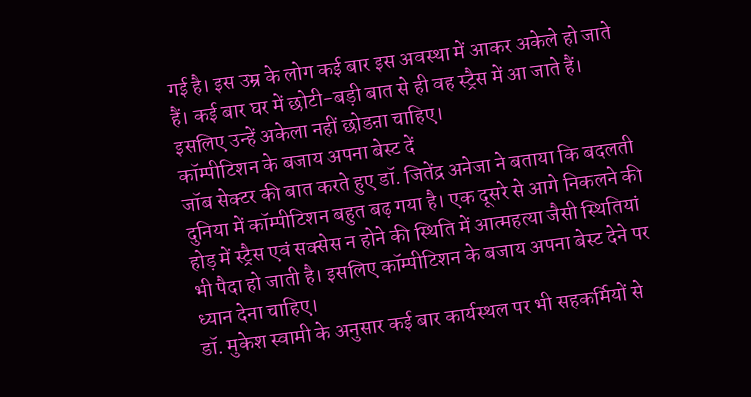गई है। इस उम्र के लोग कई बार इस अवस्था में आकर अकेले हो जाते हैं। कई बार घर में छोटी-बड़ी बात से ही वह स्ट्रैस में आ जाते हैं। इसलिए उन्हें अकेला नहीं छोडऩा चाहिए।
कॉम्पीटिशन के बजाय अपना बेस्ट दें
जॉब सेक्टर की बात करते हुए डॉ. जितेंद्र अनेजा ने बताया कि बदलती दुनिया में कॉम्पीटिशन बहुत बढ़ गया है। एक दूसरे से आगे निकलने की होड़ में स्ट्रैस एवं सक्सेस न होने की स्थिति में आत्महत्या जैसी स्थितियां भी पैदा हो जाती है। इसलिए कॉम्पीटिशन के बजाय अपना बेस्ट देने पर ध्यान देना चाहिए।
डॉ. मुकेश स्वामी के अनुसार कई बार कार्यस्थल पर भी सहकर्मियों से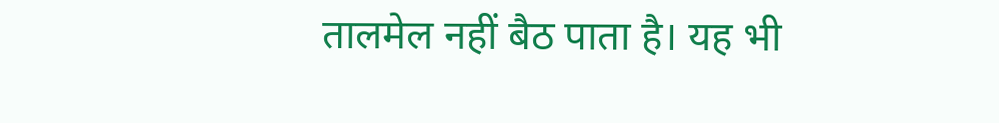तालमेल नहीं बैठ पाता है। यह भी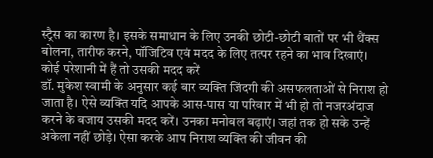स्ट्रैस का कारण है। इसके समाधान के लिए उनकी छोटी-छोटी बातों पर भी थैंक्स बोलना, तारीफ करने, पॉजिटिव एवं मदद के लिए तत्पर रहने का भाव दिखाएं।
कोई परेशानी में हैं तो उसकी मदद करें
डॉ. मुकेश स्वामी के अनुसार कई बार व्यक्ति जिंदगी की असफलताओं से निराश हो जाता है। ऐसे व्यक्ति यदि आपके आस-पास या परिवार में भी हो तो नजरअंदाज करने के बजाय उसकी मदद करें। उनका मनोबल बढ़ाएं। जहां तक हो सके उन्हें अकेला नहीं छोड़े। ऐसा करके आप निराश व्यक्ति की जीवन की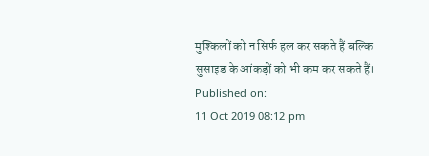मुश्किलों को न सिर्फ हल कर सकते हैं बल्कि सुसाइड के आंकड़ों को भी कम कर सकते हैं।
Published on:
11 Oct 2019 08:12 pm